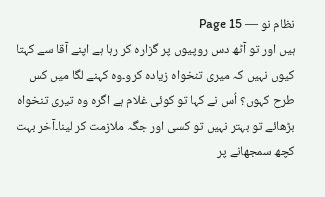نظام نو — Page 15
ہیں اور تو آٹھ دس روپیوں پر گزارہ کر رہا ہے اپنے آقا سے کہتا کیوں نہیں کہ میری تنخواہ زیادہ کرو۔وہ کہنے لگا میں کس طرح کہوں؟ اُس نے کہا تو کوئی غلام ہے اگرہ وہ تیری تنخواہ بڑھائے تو بہتر نہیں تو کسی اور جگہ ملازمت کر لینا۔آخر بہت کچھ سمجھانے پر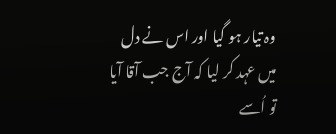وہ تیار ہو گیا اور اس نے دل میں عہد کر لیا کہ آج جب آقا آیا تو اُسے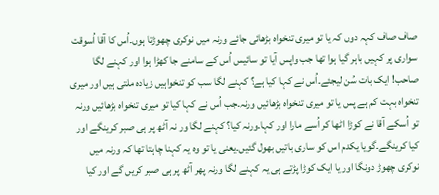صاف صاف کہہ دوں کہ یا تو میری تنخواہ بڑھائی جائے ورنہ میں نوکری چھوڑتا ہوں۔اُس کا آقا اُسوقت سواری پر کہیں باہر گیا ہوا تھا جب واپس آیا تو سائیس اُس کے سامنے جا کھڑا ہوا اور کہنے لگا صاحب! ایک بات سُن لیجئے۔اُس نے کہا کیا ہے؟ کہنے لگا سب کو تنخواہیں زیادہ ملتی ہیں اور میری تنخواہ بہت کم ہے پس یا تو میری تنخواہ بڑھائیں ورنہ۔جب اُس نے کہا کیا تو میری تنخواہ بڑھائیں ورنہ تو اُسکے آقا نے کوڑا اٹھا کر اُسے مارا اور کہا۔ورنہ کیا؟ کہنے لگا ور نہ آٹھ پر ہی صبر کرینگے اور کیا کرینگے۔گویا یکدم اس کو ساری باتیں بھول گئیں۔یعنی یا تو وہ یہ کہنا چاہتا تھا کہ ورنہ میں نوکری چھوڑ دونگا اور یا ایک کوڑا پڑتے ہی یہ کہنے لگا ورنہ پھر آٹھ پر ہی صبر کریں گے اور کیا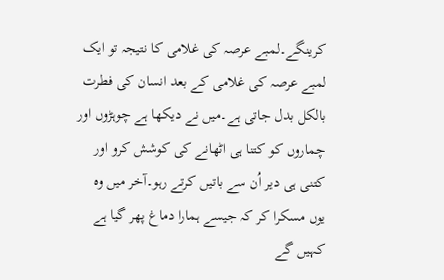کرینگے۔لمبے عرصہ کی غلامی کا نتیجہ تو ایک لمبے عرصہ کی غلامی کے بعد انسان کی فطرت بالکل بدل جاتی ہے۔میں نے دیکھا ہے چوہڑوں اور چماروں کو کتنا ہی اٹھانے کی کوشش کرو اور کتنی ہی دیر اُن سے باتیں کرتے رہو۔آخر میں وہ یوں مسکرا کر کہ جیسے ہمارا دماغ پھر گیا ہے کہیں گے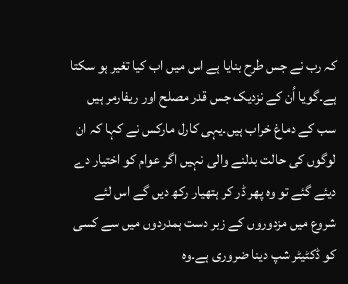کہ رب نے جس طرح بنایا ہے اس میں اب کیا تغیر ہو سکتا ہے۔گویا اُن کے نزدیک جس قدر مصلح اور ریفارمر ہیں سب کے دماغ خراب ہیں۔یہی کارل مارکس نے کہا کہ ان لوگوں کی حالت بدلنے والی نہیں اگر عوام کو اختیار دے دیئے گئے تو وہ پھر ڈر کر ہتھیار رکھ دیں گے اس لئے شروع میں مزدوروں کے زبر دست ہمدردوں میں سے کسی کو ڈکٹیٹر شپ دینا ضروری ہے۔وہ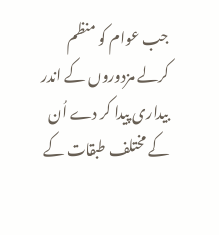جب عوام کو منظم کرلے مزدوروں کے اندر بیداری پیدا کر دے اُن کے مختلف طبقات کے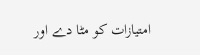امتیازات کو مٹا دے اور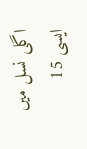اگلی نسل میں ایسی 15